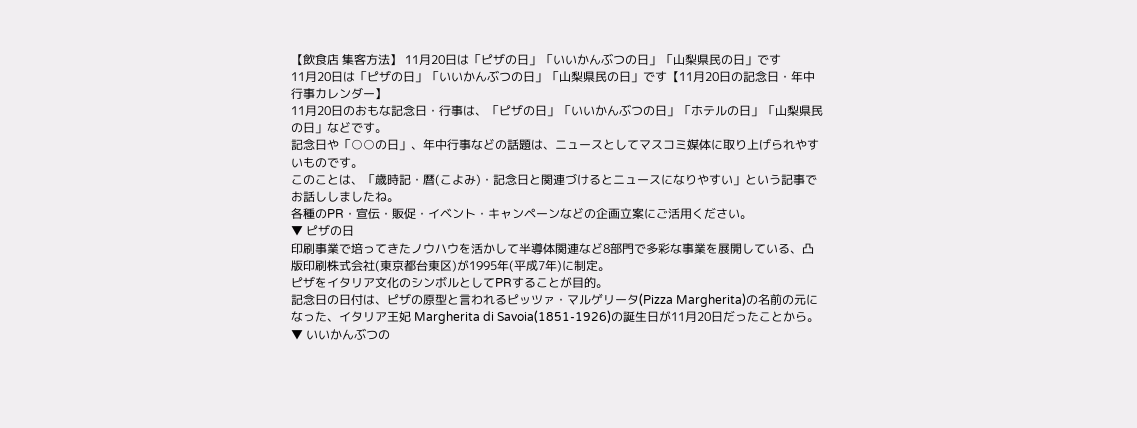【飲食店 集客方法】 11月20日は「ピザの日」「いいかんぶつの日」「山梨県民の日」です
11月20日は「ピザの日」「いいかんぶつの日」「山梨県民の日」です【11月20日の記念日・年中行事カレンダー】
11月20日のおもな記念日・行事は、「ピザの日」「いいかんぶつの日」「ホテルの日」「山梨県民の日」などです。
記念日や「○○の日」、年中行事などの話題は、ニュースとしてマスコミ媒体に取り上げられやすいものです。
このことは、「歳時記・暦(こよみ)・記念日と関連づけるとニュースになりやすい」という記事でお話ししましたね。
各種のPR・宣伝・販促・イベント・キャンペーンなどの企画立案にご活用ください。
▼ ピザの日
印刷事業で培ってきたノウハウを活かして半導体関連など8部門で多彩な事業を展開している、凸版印刷株式会社(東京都台東区)が1995年(平成7年)に制定。
ピザをイタリア文化のシンボルとしてPRすることが目的。
記念日の日付は、ピザの原型と言われるピッツァ・マルゲリータ(Pizza Margherita)の名前の元になった、イタリア王妃 Margherita di Savoia(1851-1926)の誕生日が11月20日だったことから。
▼ いいかんぶつの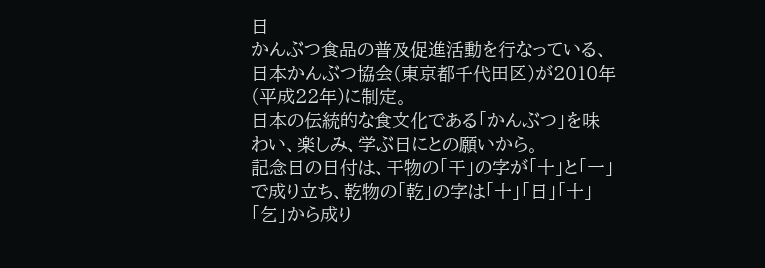日
かんぶつ食品の普及促進活動を行なっている、日本かんぶつ協会(東京都千代田区)が2010年(平成22年)に制定。
日本の伝統的な食文化である「かんぶつ」を味わい、楽しみ、学ぶ日にとの願いから。
記念日の日付は、干物の「干」の字が「十」と「一」で成り立ち、乾物の「乾」の字は「十」「日」「十」「乞」から成り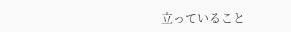立っていること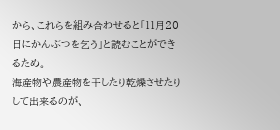から、これらを組み合わせると「11月20日にかんぶつを乞う」と読むことができるため。
海産物や農産物を干したり乾燥させたりして出来るのが、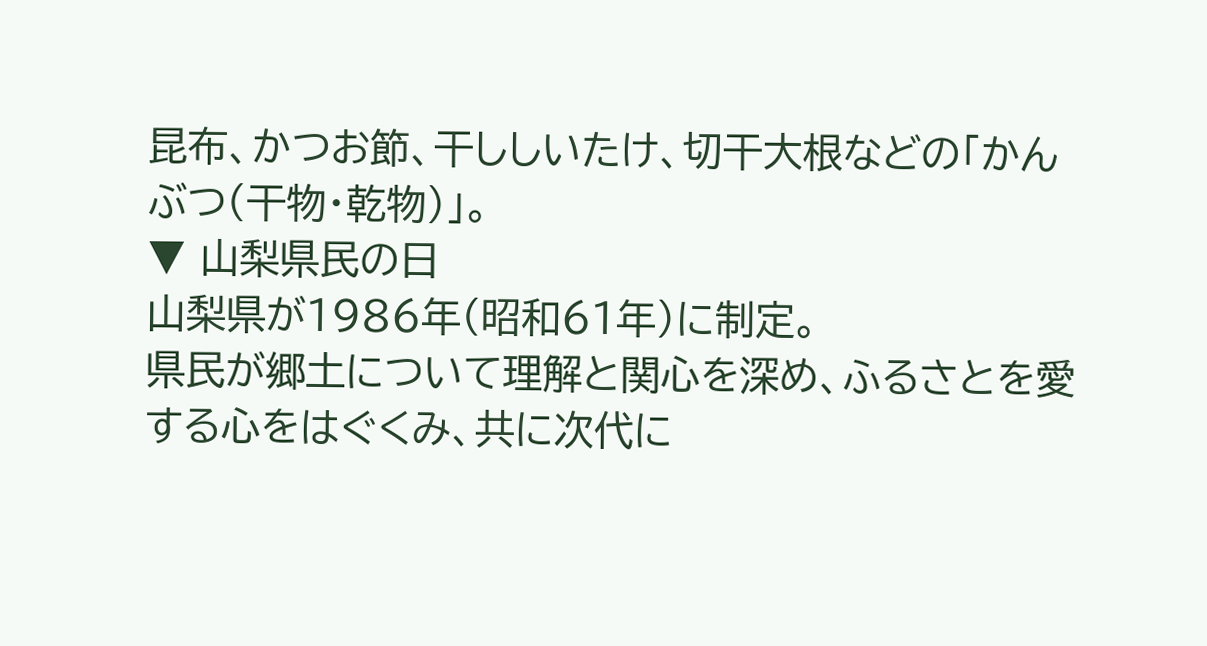昆布、かつお節、干ししいたけ、切干大根などの「かんぶつ(干物・乾物)」。
▼ 山梨県民の日
山梨県が1986年(昭和61年)に制定。
県民が郷土について理解と関心を深め、ふるさとを愛する心をはぐくみ、共に次代に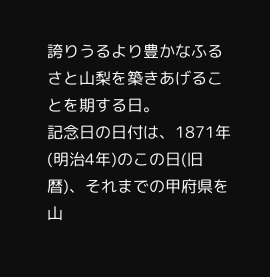誇りうるより豊かなふるさと山梨を築きあげることを期する日。
記念日の日付は、1871年(明治4年)のこの日(旧暦)、それまでの甲府県を山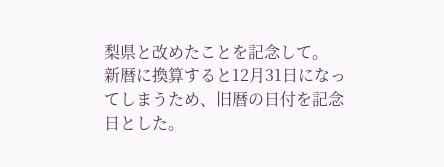梨県と改めたことを記念して。
新暦に換算すると12月31日になってしまうため、旧暦の日付を記念日とした。